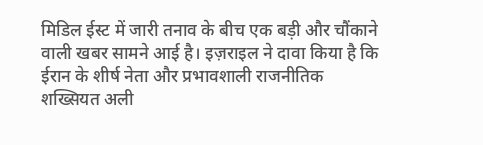मिडिल ईस्ट में जारी तनाव के बीच एक बड़ी और चौंकाने वाली खबर सामने आई है। इज़राइल ने दावा किया है कि ईरान के शीर्ष नेता और प्रभावशाली राजनीतिक शख्सियत अली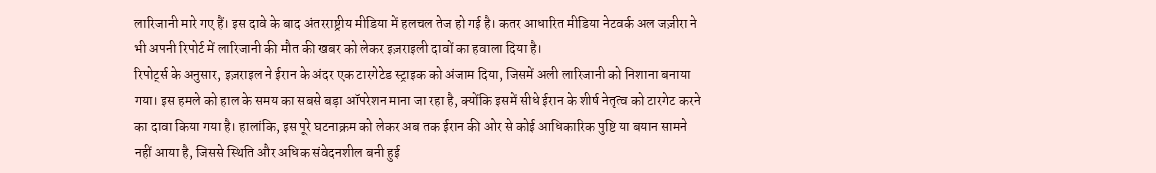लारिजानी मारे गए हैं। इस दावे के बाद अंतरराष्ट्रीय मीडिया में हलचल तेज हो गई है। कतर आधारित मीडिया नेटवर्क अल जज़ीरा ने भी अपनी रिपोर्ट में लारिजानी की मौत की खबर को लेकर इज़राइली दावों का हवाला दिया है।
रिपोर्ट्स के अनुसार, इज़राइल ने ईरान के अंदर एक टारगेटेड स्ट्राइक को अंजाम दिया, जिसमें अली लारिजानी को निशाना बनाया गया। इस हमले को हाल के समय का सबसे बड़ा ऑपरेशन माना जा रहा है, क्योंकि इसमें सीधे ईरान के शीर्ष नेतृत्व को टारगेट करने का दावा किया गया है। हालांकि, इस पूरे घटनाक्रम को लेकर अब तक ईरान की ओर से कोई आधिकारिक पुष्टि या बयान सामने नहीं आया है, जिससे स्थिति और अधिक संवेदनशील बनी हुई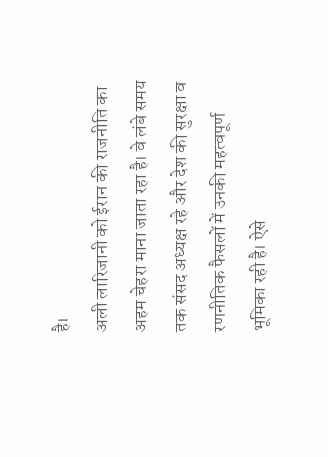है।
अली लारिजानी को ईरान की राजनीति का अहम चेहरा माना जाता रहा है। वे लंबे समय तक संसद अध्यक्ष रहे और देश की सुरक्षा व रणनीतिक फैसलों में उनकी महत्वपूर्ण भूमिका रही है। ऐसे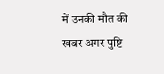में उनकी मौत की खबर अगर पुष्टि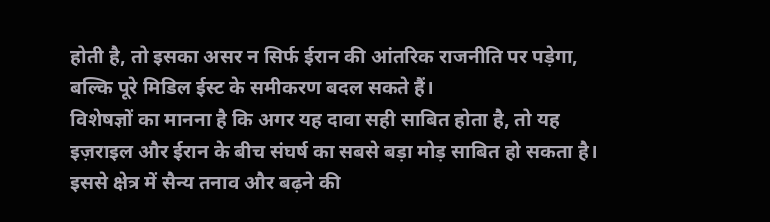होती है, तो इसका असर न सिर्फ ईरान की आंतरिक राजनीति पर पड़ेगा, बल्कि पूरे मिडिल ईस्ट के समीकरण बदल सकते हैं।
विशेषज्ञों का मानना है कि अगर यह दावा सही साबित होता है, तो यह इज़राइल और ईरान के बीच संघर्ष का सबसे बड़ा मोड़ साबित हो सकता है। इससे क्षेत्र में सैन्य तनाव और बढ़ने की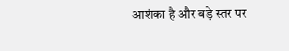आशंका है और बड़े स्तर पर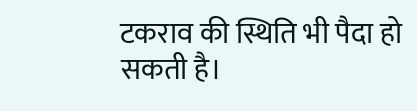टकराव की स्थिति भी पैदा हो सकती है।